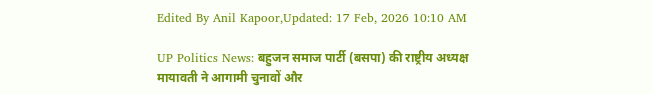Edited By Anil Kapoor,Updated: 17 Feb, 2026 10:10 AM

UP Politics News: बहुजन समाज पार्टी (बसपा) की राष्ट्रीय अध्यक्ष मायावती ने आगामी चुनावों और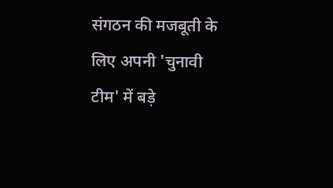संगठन की मजबूती के लिए अपनी 'चुनावी टीम' में बड़े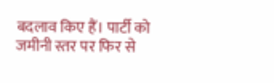बदलाव किए हैं। पार्टी को जमीनी स्तर पर फिर से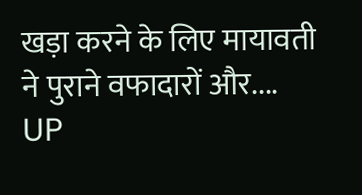खड़ा करने के लिए मायावती ने पुराने वफादारों और....
UP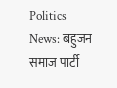Politics News: बहुजन समाज पार्टी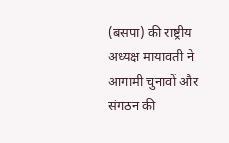(बसपा) की राष्ट्रीय अध्यक्ष मायावती ने आगामी चुनावों और संगठन की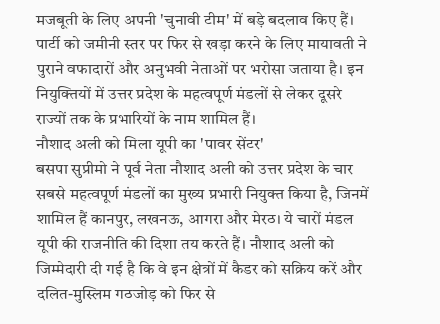मजबूती के लिए अपनी 'चुनावी टीम' में बड़े बदलाव किए हैं। पार्टी को जमीनी स्तर पर फिर से खड़ा करने के लिए मायावती ने पुराने वफादारों और अनुभवी नेताओं पर भरोसा जताया है। इन नियुक्तियों में उत्तर प्रदेश के महत्वपूर्ण मंडलों से लेकर दूसरे राज्यों तक के प्रभारियों के नाम शामिल हैं।
नौशाद अली को मिला यूपी का 'पावर सेंटर'
बसपा सुप्रीमो ने पूर्व नेता नौशाद अली को उत्तर प्रदेश के चार सबसे महत्वपूर्ण मंडलों का मुख्य प्रभारी नियुक्त किया है, जिनमें शामिल हैं कानपुर, लखनऊ, आगरा और मेरठ। ये चारों मंडल यूपी की राजनीति की दिशा तय करते हैं। नौशाद अली को जिम्मेदारी दी गई है कि वे इन क्षेत्रों में कैडर को सक्रिय करें और दलित-मुस्लिम गठजोड़ को फिर से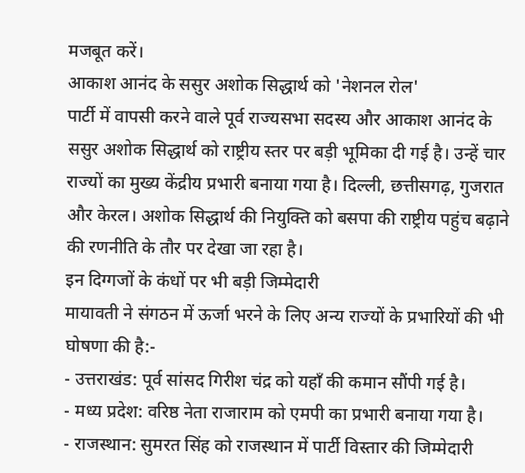मजबूत करें।
आकाश आनंद के ससुर अशोक सिद्धार्थ को 'नेशनल रोल'
पार्टी में वापसी करने वाले पूर्व राज्यसभा सदस्य और आकाश आनंद के ससुर अशोक सिद्धार्थ को राष्ट्रीय स्तर पर बड़ी भूमिका दी गई है। उन्हें चार राज्यों का मुख्य केंद्रीय प्रभारी बनाया गया है। दिल्ली, छत्तीसगढ़, गुजरात और केरल। अशोक सिद्धार्थ की नियुक्ति को बसपा की राष्ट्रीय पहुंच बढ़ाने की रणनीति के तौर पर देखा जा रहा है।
इन दिग्गजों के कंधों पर भी बड़ी जिम्मेदारी
मायावती ने संगठन में ऊर्जा भरने के लिए अन्य राज्यों के प्रभारियों की भी घोषणा की है:-
- उत्तराखंड: पूर्व सांसद गिरीश चंद्र को यहाँ की कमान सौंपी गई है।
- मध्य प्रदेश: वरिष्ठ नेता राजाराम को एमपी का प्रभारी बनाया गया है।
- राजस्थान: सुमरत सिंह को राजस्थान में पार्टी विस्तार की जिम्मेदारी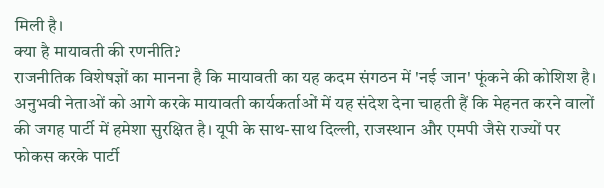मिली है।
क्या है मायावती की रणनीति?
राजनीतिक विशेषज्ञों का मानना है कि मायावती का यह कदम संगठन में 'नई जान' फूंकने की कोशिश है। अनुभवी नेताओं को आगे करके मायावती कार्यकर्ताओं में यह संदेश देना चाहती हैं कि मेहनत करने वालों की जगह पार्टी में हमेशा सुरक्षित है। यूपी के साथ-साथ दिल्ली, राजस्थान और एमपी जैसे राज्यों पर फोकस करके पार्टी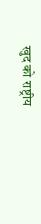खुद को राष्ट्रीय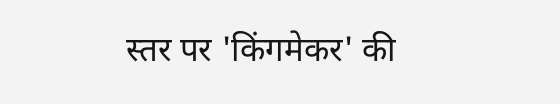स्तर पर 'किंगमेकर' की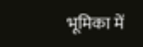भूमिका में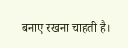बनाए रखना चाहती है।